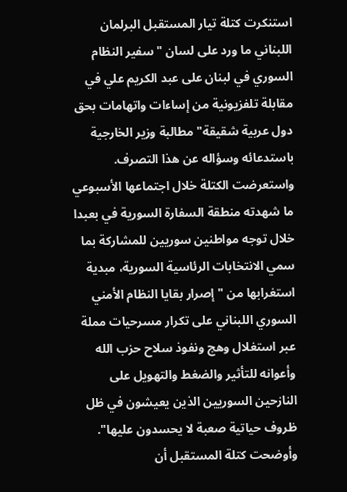استنكرت كتلة تيار المستقبل البرلمان اللبناني ما ورد على لسان "سفير النظام السوري في لبنان على عبد الكريم علي في مقابلة تلفزيونية من إساءات واتهامات بحق دول عربية شقيقة" مطالبة وزير الخارجية باستدعائه وسؤاله عن هذا التصرف. واستعرضت الكتلة خلال اجتماعها الأسبوعي ما شهدته منطقة السفارة السورية في بعبدا خلال توجه مواطنين سوريين للمشاركة بما سمي الانتخابات الرئاسية السورية، مبدية استغرابها من "إصرار بقايا النظام الأمني السوري اللبناني على تكرار مسرحيات مملة عبر استغلال وهج ونفوذ سلاح حزب الله وأعوانه للتأثير والضغط والتهويل على النازحين السوريين الذين يعيشون في ظل ظروف حياتية صعبة لا يحسدون عليها". وأوضحت كتلة المستقبل أن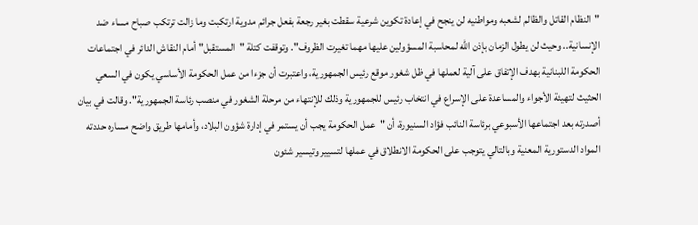"النظام القاتل والظالم لشعبه ومواطنيه لن ينجح في إعادة تكوين شرعية سقطت بغير رجعة بفعل جرائم مدوية ارتكبت وما زالت ترتكب صباح مساء ضد الإنسانية.. وحيث لن يطول الزمان بإذن الله لمحاسبة المسؤولين عليها مهما تغيرت الظروف". وتوقفت كتلة "المستقبل" أمام النقاش الدائر في اجتماعات الحكومة اللبنانية بهدف الإتفاق على آلية لعملها في ظل شغور موقع رئيس الجمهورية، واعتبرت أن جزءا من عمل الحكومة الأساسي يكون في السعي الحثيث لتهيئة الأجواء والمساعدة على الإسراع في انتخاب رئيس للجمهورية وذلك للإنتهاء من مرحلة الشغور في منصب رئاسة الجمهورية". وقالت في بيان أصدرته بعد اجتماعها الأسبوعي برئاسة النائب فؤاد السنيورة، أن "عمل الحكومة يجب أن يستمر في إدارة شؤون البلاد، وأمامها طريق واضح مساره حددته المواد الدستورية المعنية وبالتالي يتوجب على الحكومة الانطلاق في عملها لتسيير وتيسير شئون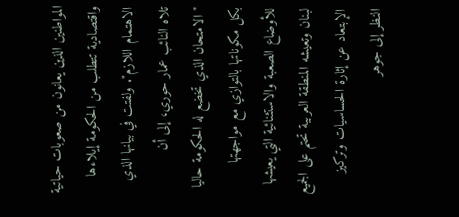المواطنين الذين يعانون من صعوبات حياتية واقتصادية تتطلب من الحكومة إيلاءها الاهتمام اللازم". ولفتت في بيانها الذي تلاه النائب عمار حوري، إلى أن "الامتحان الذي تخضع له الحكومة حاليا بكل مكوناتها بالتوازي مع مواجهتها للأوضاع الصعبة والاستثنائية التي يعيشها لبنان وتعيشه المنطقة العربية تحتم على الجميع الإبتعاد عن إثارة الحساسيات وتركيز النظر إلى جوهر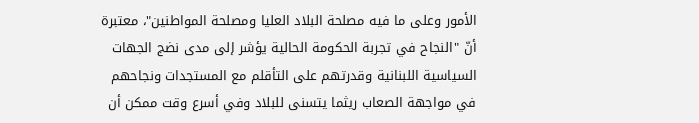الأمور وعلى ما فيه مصلحة البلاد العليا ومصلحة المواطنين"، معتبرة أنّ "النجاح في تجربة الحكومة الحالية يؤشر إلى مدى نضج الجهات السياسية اللبنانية وقدرتهم على التأقلم مع المستجدات ونجاحهم في مواجهة الصعاب ريثما يتسنى للبلاد وفي أسرع وقت ممكن أن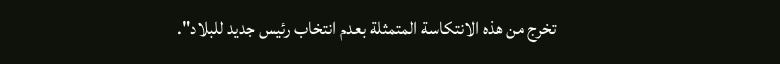تخرج من هذه الانتكاسة المتمثلة بعدم انتخاب رئيس جديد للبلاد".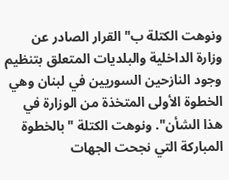ونوهت الكتلة ب"القرار الصادر عن وزارة الداخلية والبلديات المتعلق بتنظيم وجود النازحين السوريين في لبنان وهي الخطوة الأولى المتخذة من الوزارة في هذا الشأن". ونوهت الكتلة "بالخطوة المباركة التي نجحت الجهات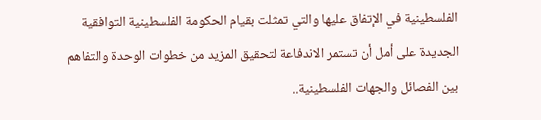الفلسطينية في الإتفاق عليها والتي تمثلت بقيام الحكومة الفلسطينية التوافقية الجديدة على أمل أن تستمر الاندفاعة لتحقيق المزيد من خطوات الوحدة والتفاهم بين الفصائل والجهات الفلسطينية..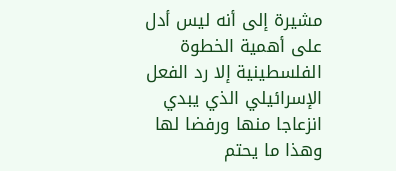مشيرة إلى أنه ليس أدل على أهمية الخطوة الفلسطينية إلا رد الفعل الإسرائيلي الذي يبدي انزعاجا منها ورفضا لها وهذا ما يحتم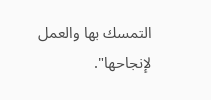التمسك بها والعمل لإنجاحها".